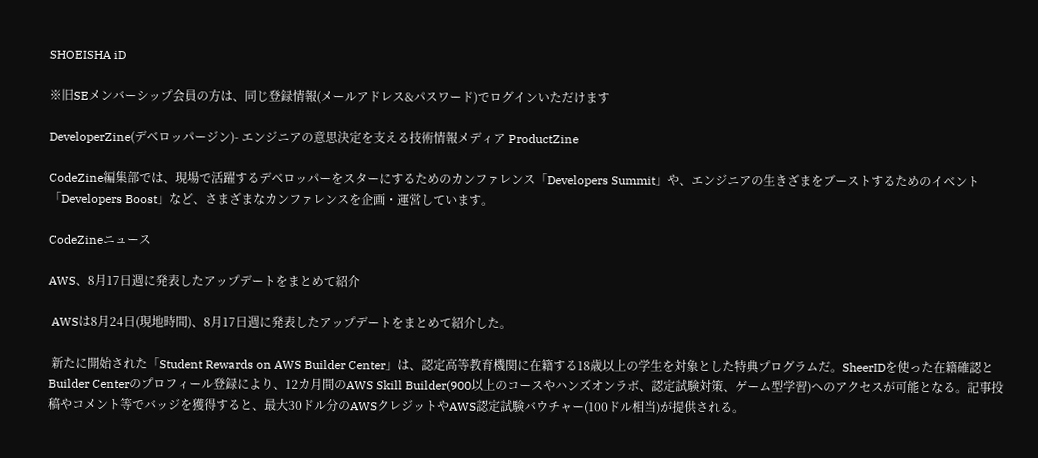SHOEISHA iD

※旧SEメンバーシップ会員の方は、同じ登録情報(メールアドレス&パスワード)でログインいただけます

DeveloperZine(デベロッパージン)- エンジニアの意思決定を支える技術情報メディア ProductZine

CodeZine編集部では、現場で活躍するデベロッパーをスターにするためのカンファレンス「Developers Summit」や、エンジニアの生きざまをブーストするためのイベント「Developers Boost」など、さまざまなカンファレンスを企画・運営しています。

CodeZineニュース

AWS、8月17日週に発表したアップデートをまとめて紹介

 AWSは8月24日(現地時間)、8月17日週に発表したアップデートをまとめて紹介した。

 新たに開始された「Student Rewards on AWS Builder Center」は、認定高等教育機関に在籍する18歳以上の学生を対象とした特典プログラムだ。SheerIDを使った在籍確認とBuilder Centerのプロフィール登録により、12カ月間のAWS Skill Builder(900以上のコースやハンズオンラボ、認定試験対策、ゲーム型学習)へのアクセスが可能となる。記事投稿やコメント等でバッジを獲得すると、最大30ドル分のAWSクレジットやAWS認定試験バウチャー(100ドル相当)が提供される。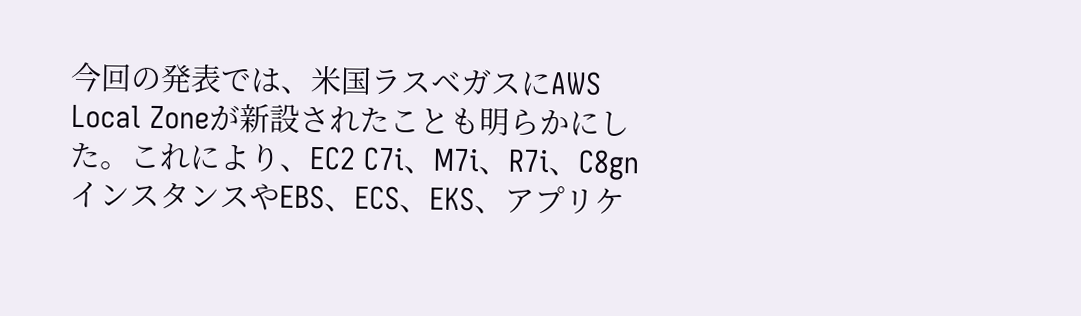今回の発表では、米国ラスベガスにAWS Local Zoneが新設されたことも明らかにした。これにより、EC2 C7i、M7i、R7i、C8gnインスタンスやEBS、ECS、EKS、アプリケ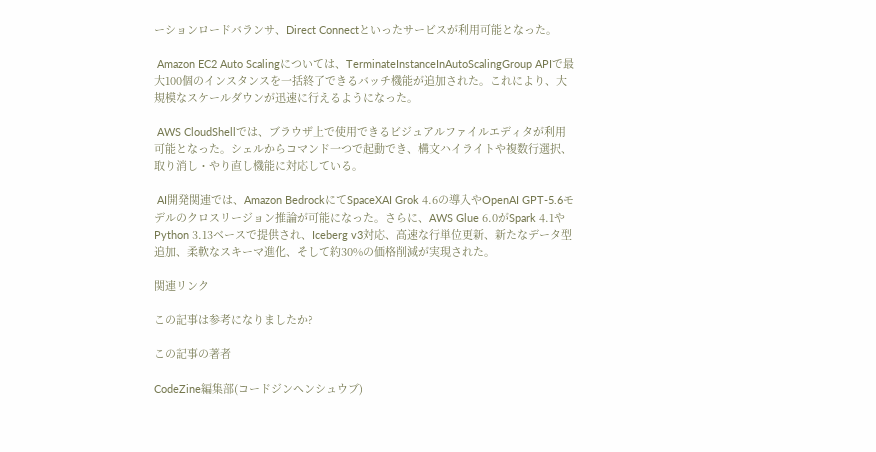ーションロードバランサ、Direct Connectといったサービスが利用可能となった。

 Amazon EC2 Auto Scalingについては、TerminateInstanceInAutoScalingGroup APIで最大100個のインスタンスを一括終了できるバッチ機能が追加された。これにより、大規模なスケールダウンが迅速に行えるようになった。

 AWS CloudShellでは、ブラウザ上で使用できるビジュアルファイルエディタが利用可能となった。シェルからコマンド一つで起動でき、構文ハイライトや複数行選択、取り消し・やり直し機能に対応している。

 AI開発関連では、Amazon BedrockにてSpaceXAI Grok 4.6の導入やOpenAI GPT-5.6モデルのクロスリージョン推論が可能になった。さらに、AWS Glue 6.0がSpark 4.1やPython 3.13ベースで提供され、Iceberg v3対応、高速な行単位更新、新たなデータ型追加、柔軟なスキーマ進化、そして約30%の価格削減が実現された。

関連リンク

この記事は参考になりましたか?

この記事の著者

CodeZine編集部(コードジンヘンシュウブ)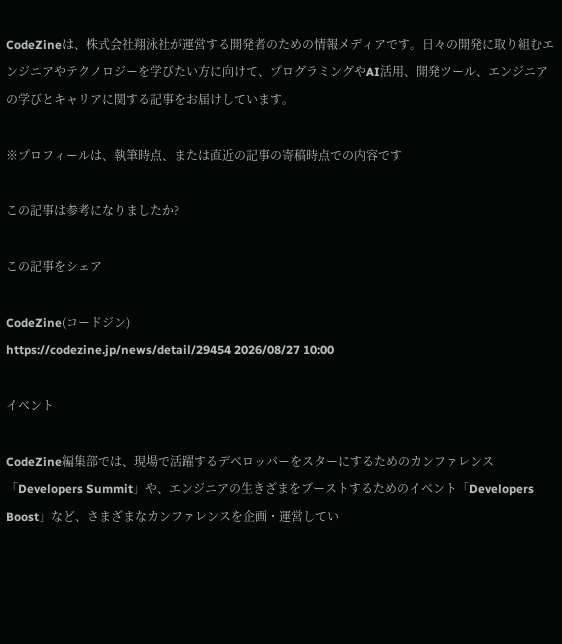CodeZineは、株式会社翔泳社が運営する開発者のための情報メディアです。日々の開発に取り組むエンジニアやテクノロジーを学びたい方に向けて、プログラミングやAI活用、開発ツール、エンジニアの学びとキャリアに関する記事をお届けしています。

※プロフィールは、執筆時点、または直近の記事の寄稿時点での内容です

この記事は参考になりましたか?

この記事をシェア

CodeZine(コードジン)
https://codezine.jp/news/detail/29454 2026/08/27 10:00

イベント

CodeZine編集部では、現場で活躍するデベロッパーをスターにするためのカンファレンス「Developers Summit」や、エンジニアの生きざまをブーストするためのイベント「Developers Boost」など、さまざまなカンファレンスを企画・運営してい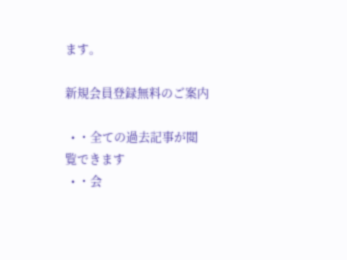ます。

新規会員登録無料のご案内

  • ・全ての過去記事が閲覧できます
  • ・会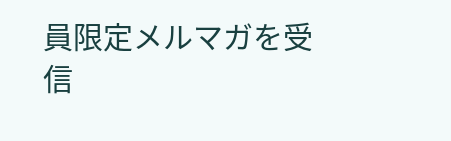員限定メルマガを受信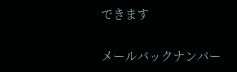できます

メールバックナンバー